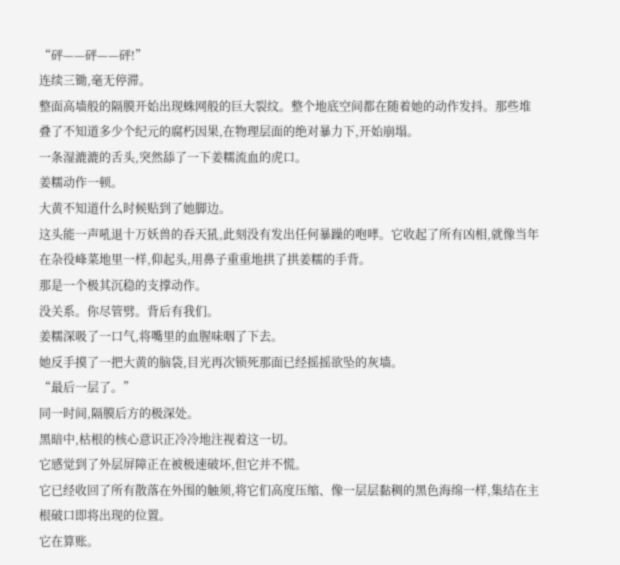“砰——砰——砰!”
连续三锄,毫无停滞。
整面高墙般的隔膜开始出现蛛网般的巨大裂纹。整个地底空间都在随着她的动作发抖。那些堆叠了不知道多少个纪元的腐朽因果,在物理层面的绝对暴力下,开始崩塌。
一条湿漉漉的舌头,突然舔了一下姜糯流血的虎口。
姜糯动作一顿。
大黄不知道什么时候贴到了她脚边。
这头能一声吼退十万妖兽的吞天犼,此刻没有发出任何暴躁的咆哮。它收起了所有凶相,就像当年在杂役峰菜地里一样,仰起头,用鼻子重重地拱了拱姜糯的手背。
那是一个极其沉稳的支撑动作。
没关系。你尽管劈。背后有我们。
姜糯深吸了一口气,将嘴里的血腥味咽了下去。
她反手摸了一把大黄的脑袋,目光再次锁死那面已经摇摇欲坠的灰墙。
“最后一层了。”
同一时间,隔膜后方的极深处。
黑暗中,枯根的核心意识正冷冷地注视着这一切。
它感觉到了外层屏障正在被极速破坏,但它并不慌。
它已经收回了所有散落在外围的触须,将它们高度压缩、像一层层黏稠的黑色海绵一样,集结在主根破口即将出现的位置。
它在算账。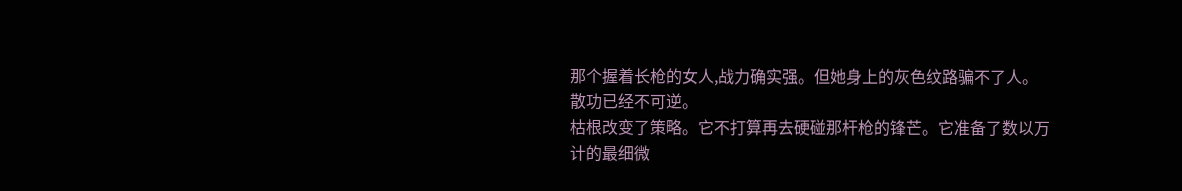那个握着长枪的女人,战力确实强。但她身上的灰色纹路骗不了人。
散功已经不可逆。
枯根改变了策略。它不打算再去硬碰那杆枪的锋芒。它准备了数以万计的最细微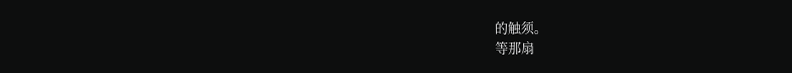的触须。
等那扇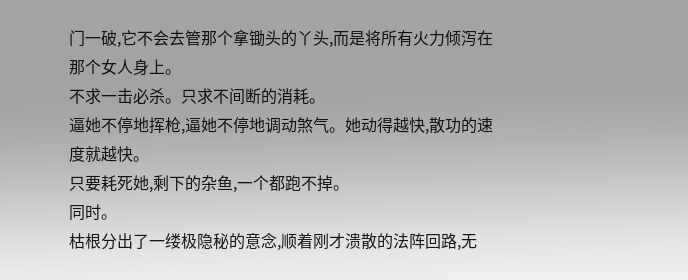门一破,它不会去管那个拿锄头的丫头,而是将所有火力倾泻在那个女人身上。
不求一击必杀。只求不间断的消耗。
逼她不停地挥枪,逼她不停地调动煞气。她动得越快,散功的速度就越快。
只要耗死她,剩下的杂鱼,一个都跑不掉。
同时。
枯根分出了一缕极隐秘的意念,顺着刚才溃散的法阵回路,无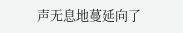声无息地蔓延向了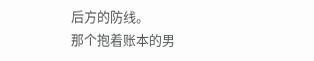后方的防线。
那个抱着账本的男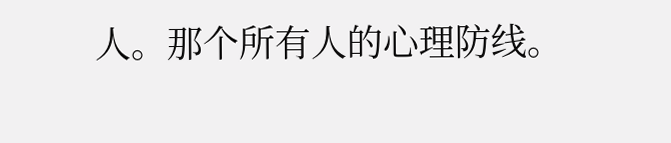人。那个所有人的心理防线。